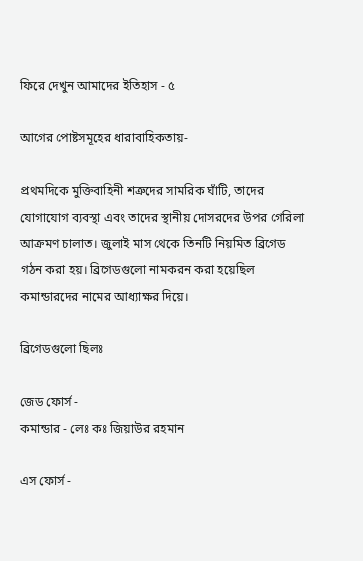ফিরে দেখুন আমাদের ইতিহাস - ৫

আগের পোষ্টসমূহের ধারাবাহিকতায়-

প্রথমদিকে মুক্তিবাহিনী শত্রুদের সামরিক ঘাঁটি, তাদের যোগাযোগ ব্যবস্থা এবং তাদের স্থানীয় দোসরদের উপর গেরিলা আক্রমণ চালাত। জুলাই মাস থেকে তিনটি নিয়মিত ব্রিগেড গঠন করা হয়। ব্রিগেডগুলো নামকরন করা হয়েছিল কমান্ডারদের নামের আধ্যাক্ষর দিয়ে।

ব্রিগেডগুলো ছিলঃ

জেড ফোর্স -
কমান্ডার - লেঃ কঃ জিয়াউর রহমান

এস ফোর্স -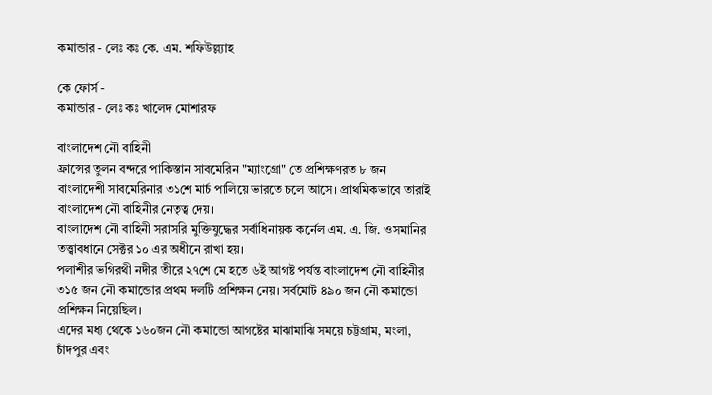কমান্ডার - লেঃ কঃ কে. এম. শফিউল্ল্যাহ

কে ফোর্স -
কমান্ডার - লেঃ কঃ খালেদ মোশারফ

বাংলাদেশ নৌ বাহিনী
ফ্রান্সের তুলন বন্দরে পাকিস্তান সাবমেরিন "ম্যাংগ্রো" তে প্রশিক্ষণরত ৮ জন বাংলাদেশী সাবমেরিনার ৩১শে মার্চ পালিয়ে ভারতে চলে আসে। প্রাথমিকভাবে তারাই বাংলাদেশ নৌ বাহিনীর নেতৃত্ব দেয়।
বাংলাদেশ নৌ বাহিনী সরাসরি মুক্তিযুদ্ধের সর্বাধিনায়ক কর্নেল এম. এ. জি. ওসমানির তত্ত্বাবধানে সেক্টর ১০ এর অধীনে রাখা হয়।
পলাশীর ভগিরথী নদীর তীরে ২৭শে মে হতে ৬ই আগষ্ট পর্যন্ত বাংলাদেশ নৌ বাহিনীর ৩১৫ জন নৌ কমান্ডোর প্রথম দলটি প্রশিক্ষন নেয়। সর্বমোট ৪৯০ জন নৌ কমান্ডো প্রশিক্ষন নিয়েছিল।
এদের মধ্য থেকে ১৬০জন নৌ কমান্ডো আগষ্টের মাঝামাঝি সময়ে চট্টগ্রাম, মংলা, চাঁদপুর এবং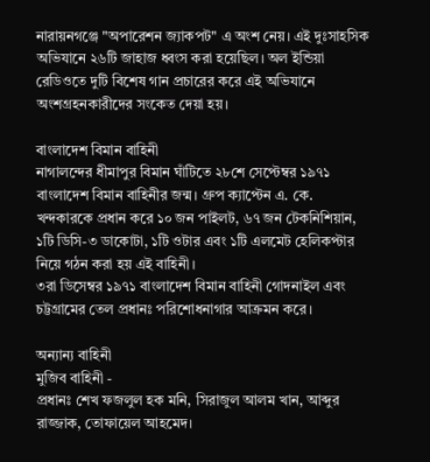নারায়নগঞ্জে "অপারেশন জ্যাকপট" এ অংশ নেয়। এই দুঃসাহসিক অভিযানে ২৬টি জাহাজ ধ্বংস করা হয়েছিল। অল ইন্ডিয়া রেডিওতে দুটি বিশেষ গান প্রচারের করে এই অভিযানে অংশগ্রহনকারীদের সংকেত দেয়া হয়।

বাংলাদেশ বিমান বাহিনী
নাগালন্দের ধীমাপুর বিমান ঘাঁটিতে ২৮শে সেপ্টেম্বর ১৯৭১ বাংলাদেশ বিমান বাহিনীর জন্ম। গ্রুপ ক্যাপ্টেন এ. কে. খন্দকারকে প্রধান করে ১০ জন পাইলট, ৬৭ জন টেকনিশিয়ান, ১টি ডিসি-৩ ডাকোটা, ১টি ওটার এবং ১টি এলমেট হেলিকপ্টার নিয়ে গঠন করা হয় এই বাহিনী।
৩রা ডিসেম্বর ১৯৭১ বাংলাদেশ বিমান বাহিনী গোদনাইল এবং চট্টগ্রামের তেল প্রধানঃ পরিশোধনাগার আক্রমন করে।

অন্যান্য বাহিনী
মুজিব বাহিনী -
প্রধানঃ শেখ ফজলুল হক মনি, সিরাজুল আলম খান, আব্দুর রাজ্জাক, তোফায়েল আহমেদ।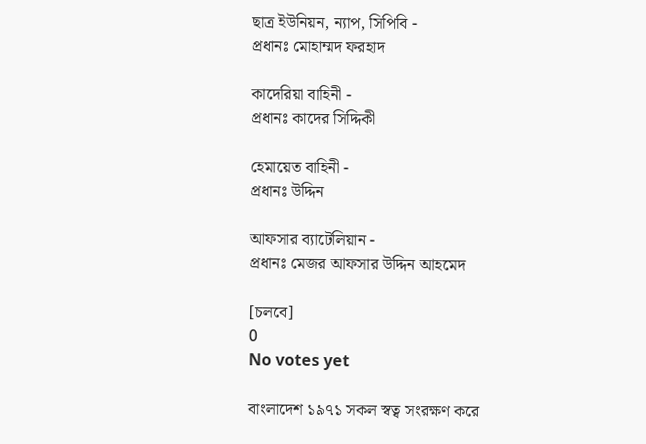ছাত্র ইউনিয়ন, ন্যাপ, সিপিবি -
প্রধানঃ মোহাম্মদ ফরহাদ

কাদেরিয়া বাহিনী -
প্রধানঃ কাদের সিদ্দিকী

হেমায়েত বাহিনী -
প্রধানঃ উদ্দিন

আফসার ব্যাটেলিয়ান -
প্রধানঃ মেজর আফসার উদ্দিন আহমেদ

[চলবে]
0
No votes yet

বাংলাদেশ ১৯৭১ সকল স্বত্ব সংরক্ষণ করে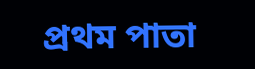প্রথম পাতা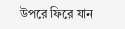উপরে ফিরে যান